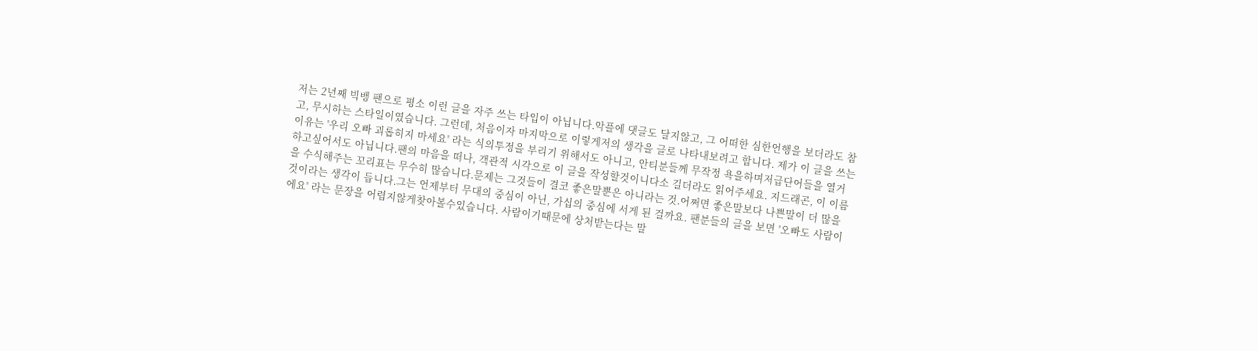저는 2년째 빅뱅 팬으로 평소 이런 글을 자주 쓰는 타입이 아닙니다.악플에 댓글도 달지않고, 그 어떠한 심한언행을 보더라도 참고, 무시하는 스타일이였습니다. 그런데, 처음이자 마지막으로 이렇게저의 생각을 글로 나타내보려고 합니다. 제가 이 글을 쓰는 이유는 '우리 오빠 괴롭히지 마세요' 라는 식의투정을 부리기 위해서도 아니고, 안티분들께 무작정 욕을하며저급단어들을 열거하고싶어서도 아닙니다.팬의 마음을 떠나, 객관적 시각으로 이 글을 작성할것이니다소 길더라도 읽어주세요. 지드래곤, 이 이름을 수식해주는 꼬리표는 무수히 많습니다.문제는 그것들이 결코 좋은말뿐은 아니라는 것.어쩌면 좋은말보다 나쁜말이 더 많을것이라는 생각이 듭니다.그는 언제부터 무대의 중심이 아닌, 가십의 중심에 서게 된 걸까요. 팬분들의 글을 보면 '오빠도 사람이에요' 라는 문장을 어렵지않게찾아볼수있습니다. 사람이기때문에 상처받는다는 말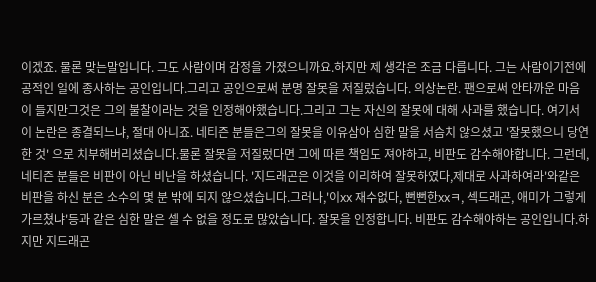이겠죠. 물론 맞는말입니다. 그도 사람이며 감정을 가졌으니까요.하지만 제 생각은 조금 다릅니다. 그는 사람이기전에 공적인 일에 종사하는 공인입니다.그리고 공인으로써 분명 잘못을 저질렀습니다. 의상논란. 팬으로써 안타까운 마음이 들지만그것은 그의 불찰이라는 것을 인정해야했습니다.그리고 그는 자신의 잘못에 대해 사과를 했습니다. 여기서 이 논란은 종결되느냐, 절대 아니죠. 네티즌 분들은그의 잘못을 이유삼아 심한 말을 서슴치 않으셨고 '잘못했으니 당연한 것' 으로 치부해버리셨습니다.물론 잘못을 저질렀다면 그에 따른 책임도 져야하고, 비판도 감수해야합니다. 그런데, 네티즌 분들은 비판이 아닌 비난을 하셨습니다. '지드래곤은 이것을 이리하여 잘못하였다,제대로 사과하여라'와같은 비판을 하신 분은 소수의 몇 분 밖에 되지 않으셨습니다.그러나,'이xx 재수없다, 뻔뻔한xxㅋ, 섹드래곤, 애미가 그렇게가르쳤냐'등과 같은 심한 말은 셀 수 없을 정도로 많았습니다. 잘못을 인정합니다. 비판도 감수해야하는 공인입니다.하지만 지드래곤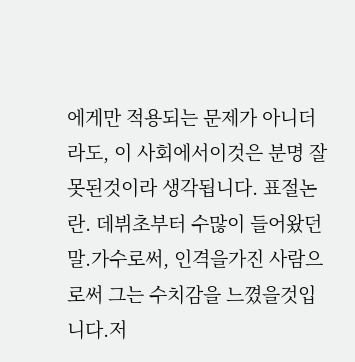에게만 적용되는 문제가 아니더라도, 이 사회에서이것은 분명 잘못된것이라 생각됩니다. 표절논란. 데뷔초부터 수많이 들어왔던 말.가수로써, 인격을가진 사람으로써 그는 수치감을 느꼈을것입니다.저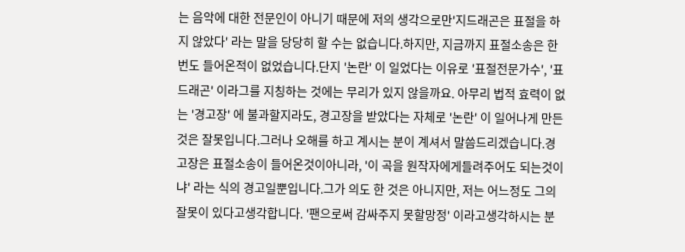는 음악에 대한 전문인이 아니기 때문에 저의 생각으로만'지드래곤은 표절을 하지 않았다' 라는 말을 당당히 할 수는 없습니다.하지만, 지금까지 표절소송은 한 번도 들어온적이 없었습니다.단지 '논란' 이 일었다는 이유로 '표절전문가수', '표드래곤' 이라그를 지칭하는 것에는 무리가 있지 않을까요. 아무리 법적 효력이 없는 '경고장' 에 불과할지라도, 경고장을 받았다는 자체로 '논란' 이 일어나게 만든 것은 잘못입니다.그러나 오해를 하고 계시는 분이 계셔서 말씀드리겠습니다.경고장은 표절소송이 들어온것이아니라, '이 곡을 원작자에게들려주어도 되는것이냐' 라는 식의 경고일뿐입니다.그가 의도 한 것은 아니지만, 저는 어느정도 그의 잘못이 있다고생각합니다. '팬으로써 감싸주지 못할망정' 이라고생각하시는 분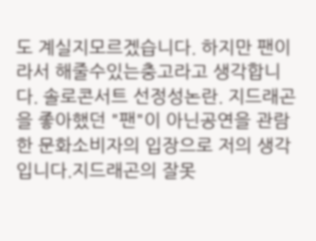도 계실지모르겠습니다. 하지만 팬이라서 해줄수있는충고라고 생각합니다. 솔로콘서트 선정성논란. 지드래곤을 좋아했던 "팬"이 아닌공연을 관람한 문화소비자의 입장으로 저의 생각입니다.지드래곤의 잘못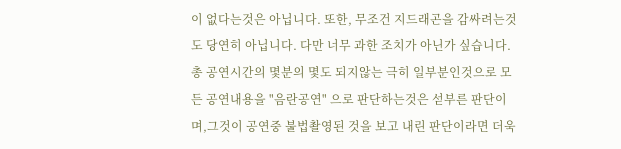이 없다는것은 아닙니다. 또한, 무조건 지드래곤을 감싸려는것도 당연히 아닙니다. 다만 너무 과한 조치가 아닌가 싶습니다. 총 공연시간의 몇분의 몇도 되지않는 극히 일부분인것으로 모든 공연내용을 "음란공연" 으로 판단하는것은 섣부른 판단이며,그것이 공연중 불법촬영된 것을 보고 내린 판단이라면 더욱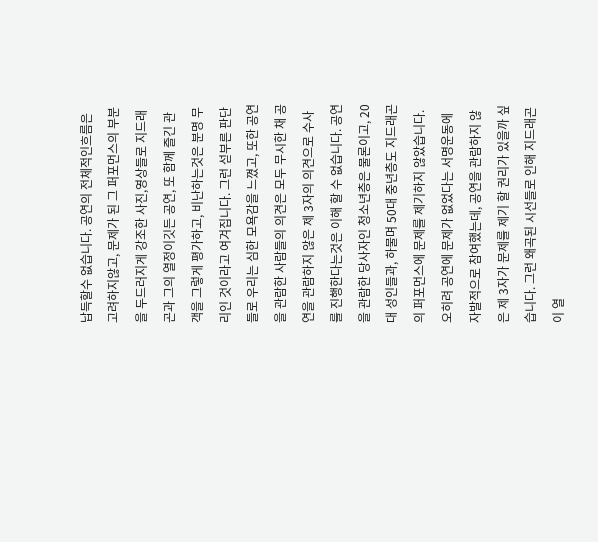납득할수 없습니다. 공연의 전체적인흐름은 고려하지않고, 문제가 된 그 퍼포먼스의 부분을 두드러지게 강조한 사진,영상들로 지드래곤과 그의 열정이깃든 공연, 또 함께 즐긴 관객을 그렇게 평가하고, 비난하는것은 분명 무리인 것이라고 여겨집니다. 그런 섣부른 판단들로 우리는 심한 모욕감을 느꼈고, 또한 공연을 관람한 사람들의 의견은 모두 무시한 채 공연을 관람하지 않은 제 3자의 의견으로 수사를 진행한다는것은 이해 할 수 없습니다. 공연을 관람한 당사자인 청소년층은 물론이고, 20대 성인들과, 하물며 50대 중년층도 지드래곤의 퍼포먼스에 문제를 제기하지 않았습니다. 오히려 공연에 문제가 없었다는 서명운동에 자발적으로 참여했는데, 공연을 관람하지 않은 제 3자가 문제를 제기 할 권리가 있을까 싶습니다. 그런 왜곡된 시선들로 인해 지드래곤이 열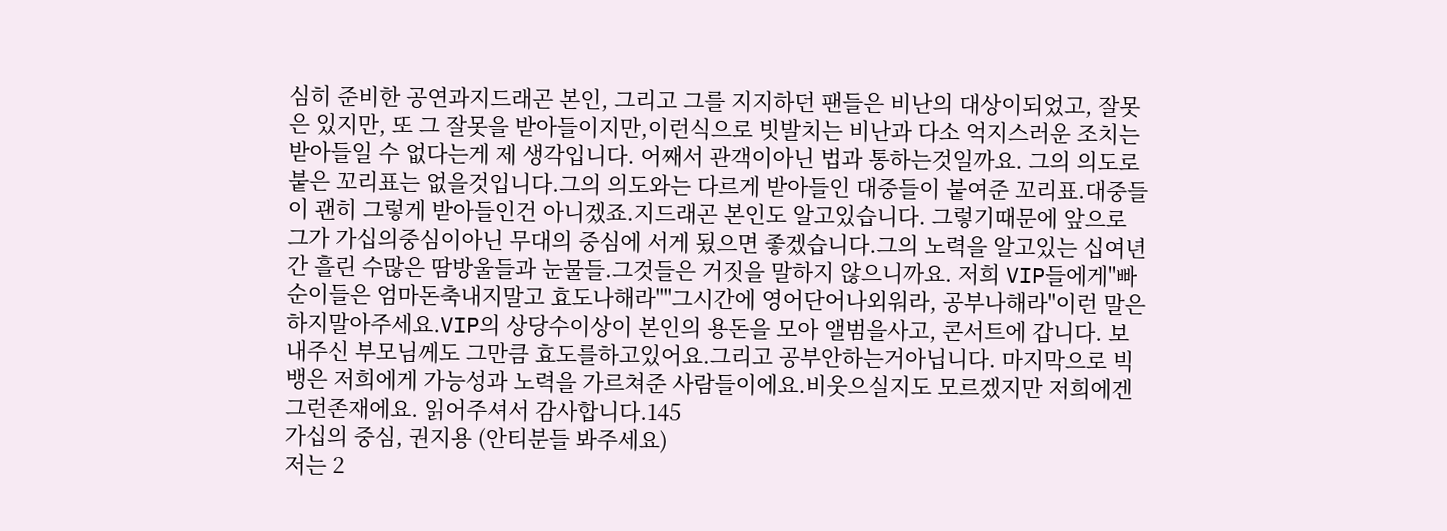심히 준비한 공연과지드래곤 본인, 그리고 그를 지지하던 팬들은 비난의 대상이되었고, 잘못은 있지만, 또 그 잘못을 받아들이지만,이런식으로 빗발치는 비난과 다소 억지스러운 조치는 받아들일 수 없다는게 제 생각입니다. 어째서 관객이아닌 법과 통하는것일까요. 그의 의도로 붙은 꼬리표는 없을것입니다.그의 의도와는 다르게 받아들인 대중들이 붙여준 꼬리표.대중들이 괜히 그렇게 받아들인건 아니겠죠.지드래곤 본인도 알고있습니다. 그렇기때문에 앞으로 그가 가십의중심이아닌 무대의 중심에 서게 됬으면 좋겠습니다.그의 노력을 알고있는 십여년간 흘린 수많은 땀방울들과 눈물들.그것들은 거짓을 말하지 않으니까요. 저희 VIP들에게"빠순이들은 엄마돈축내지말고 효도나해라""그시간에 영어단어나외워라, 공부나해라"이런 말은 하지말아주세요.VIP의 상당수이상이 본인의 용돈을 모아 앨범을사고, 콘서트에 갑니다. 보내주신 부모님께도 그만큼 효도를하고있어요.그리고 공부안하는거아닙니다. 마지막으로 빅뱅은 저희에게 가능성과 노력을 가르쳐준 사람들이에요.비웃으실지도 모르겠지만 저희에겐 그런존재에요. 읽어주셔서 감사합니다.145
가십의 중심, 권지용 (안티분들 봐주세요)
저는 2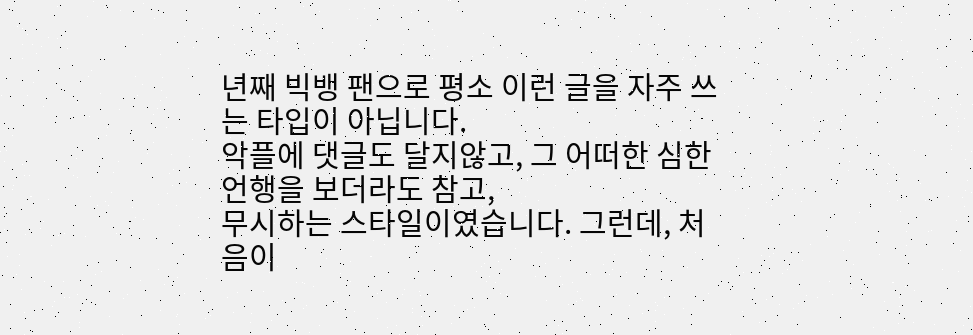년째 빅뱅 팬으로 평소 이런 글을 자주 쓰는 타입이 아닙니다.
악플에 댓글도 달지않고, 그 어떠한 심한언행을 보더라도 참고,
무시하는 스타일이였습니다. 그런데, 처음이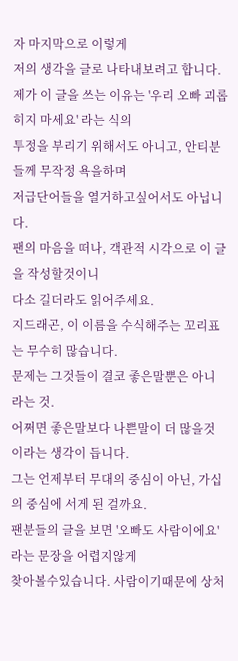자 마지막으로 이렇게
저의 생각을 글로 나타내보려고 합니다.
제가 이 글을 쓰는 이유는 '우리 오빠 괴롭히지 마세요' 라는 식의
투정을 부리기 위해서도 아니고, 안티분들께 무작정 욕을하며
저급단어들을 열거하고싶어서도 아닙니다.
팬의 마음을 떠나, 객관적 시각으로 이 글을 작성할것이니
다소 길더라도 읽어주세요.
지드래곤, 이 이름을 수식해주는 꼬리표는 무수히 많습니다.
문제는 그것들이 결코 좋은말뿐은 아니라는 것.
어쩌면 좋은말보다 나쁜말이 더 많을것이라는 생각이 듭니다.
그는 언제부터 무대의 중심이 아닌, 가십의 중심에 서게 된 걸까요.
팬분들의 글을 보면 '오빠도 사람이에요' 라는 문장을 어렵지않게
찾아볼수있습니다. 사람이기때문에 상처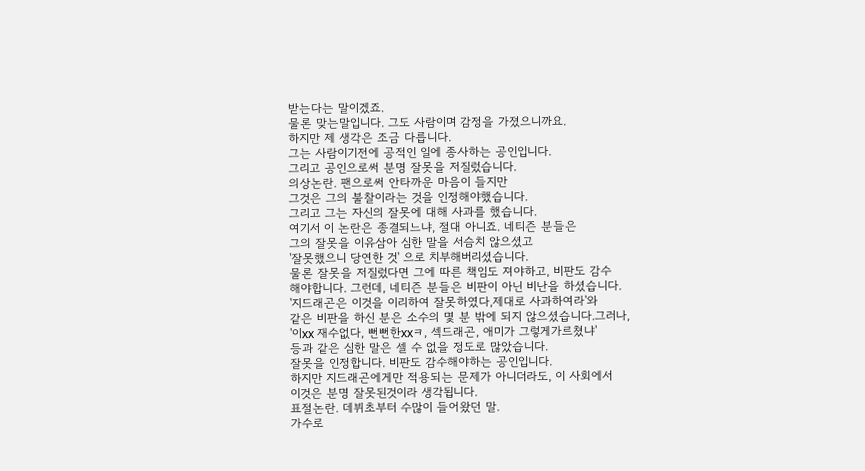받는다는 말이겠죠.
물론 맞는말입니다. 그도 사람이며 감정을 가졌으니까요.
하지만 제 생각은 조금 다릅니다.
그는 사람이기전에 공적인 일에 종사하는 공인입니다.
그리고 공인으로써 분명 잘못을 저질렀습니다.
의상논란. 팬으로써 안타까운 마음이 들지만
그것은 그의 불찰이라는 것을 인정해야했습니다.
그리고 그는 자신의 잘못에 대해 사과를 했습니다.
여기서 이 논란은 종결되느냐, 절대 아니죠. 네티즌 분들은
그의 잘못을 이유삼아 심한 말을 서슴치 않으셨고
'잘못했으니 당연한 것' 으로 치부해버리셨습니다.
물론 잘못을 저질렀다면 그에 따른 책임도 져야하고, 비판도 감수
해야합니다. 그런데, 네티즌 분들은 비판이 아닌 비난을 하셨습니다.
'지드래곤은 이것을 이리하여 잘못하였다,제대로 사과하여라'와
같은 비판을 하신 분은 소수의 몇 분 밖에 되지 않으셨습니다.그러나,
'이xx 재수없다, 뻔뻔한xxㅋ, 섹드래곤, 애미가 그렇게가르쳤냐'
등과 같은 심한 말은 셀 수 없을 정도로 많았습니다.
잘못을 인정합니다. 비판도 감수해야하는 공인입니다.
하지만 지드래곤에게만 적용되는 문제가 아니더라도, 이 사회에서
이것은 분명 잘못된것이라 생각됩니다.
표절논란. 데뷔초부터 수많이 들어왔던 말.
가수로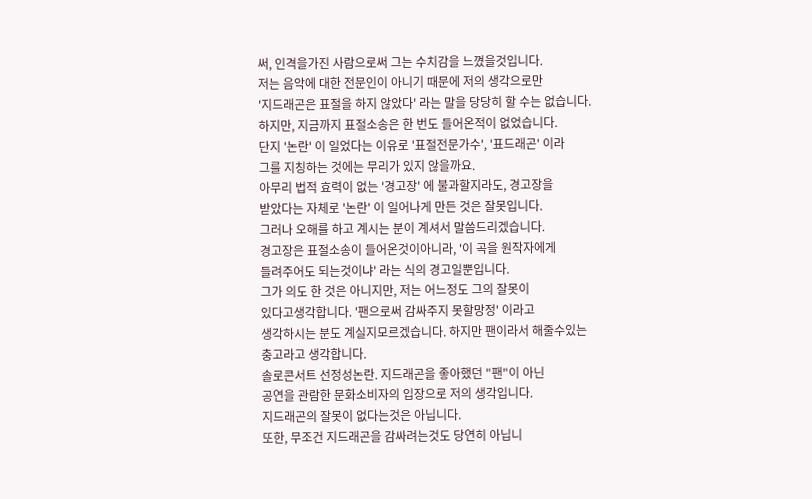써, 인격을가진 사람으로써 그는 수치감을 느꼈을것입니다.
저는 음악에 대한 전문인이 아니기 때문에 저의 생각으로만
'지드래곤은 표절을 하지 않았다' 라는 말을 당당히 할 수는 없습니다.
하지만, 지금까지 표절소송은 한 번도 들어온적이 없었습니다.
단지 '논란' 이 일었다는 이유로 '표절전문가수', '표드래곤' 이라
그를 지칭하는 것에는 무리가 있지 않을까요.
아무리 법적 효력이 없는 '경고장' 에 불과할지라도, 경고장을
받았다는 자체로 '논란' 이 일어나게 만든 것은 잘못입니다.
그러나 오해를 하고 계시는 분이 계셔서 말씀드리겠습니다.
경고장은 표절소송이 들어온것이아니라, '이 곡을 원작자에게
들려주어도 되는것이냐' 라는 식의 경고일뿐입니다.
그가 의도 한 것은 아니지만, 저는 어느정도 그의 잘못이
있다고생각합니다. '팬으로써 감싸주지 못할망정' 이라고
생각하시는 분도 계실지모르겠습니다. 하지만 팬이라서 해줄수있는
충고라고 생각합니다.
솔로콘서트 선정성논란. 지드래곤을 좋아했던 "팬"이 아닌
공연을 관람한 문화소비자의 입장으로 저의 생각입니다.
지드래곤의 잘못이 없다는것은 아닙니다.
또한, 무조건 지드래곤을 감싸려는것도 당연히 아닙니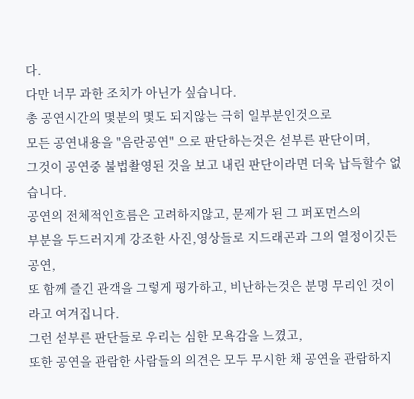다.
다만 너무 과한 조치가 아닌가 싶습니다.
총 공연시간의 몇분의 몇도 되지않는 극히 일부분인것으로
모든 공연내용을 "음란공연" 으로 판단하는것은 섣부른 판단이며,
그것이 공연중 불법촬영된 것을 보고 내린 판단이라면 더욱 납득할수 없습니다.
공연의 전체적인흐름은 고려하지않고, 문제가 된 그 퍼포먼스의
부분을 두드러지게 강조한 사진,영상들로 지드래곤과 그의 열정이깃든 공연,
또 함께 즐긴 관객을 그렇게 평가하고, 비난하는것은 분명 무리인 것이라고 여겨집니다.
그런 섣부른 판단들로 우리는 심한 모욕감을 느꼈고,
또한 공연을 관람한 사람들의 의견은 모두 무시한 채 공연을 관람하지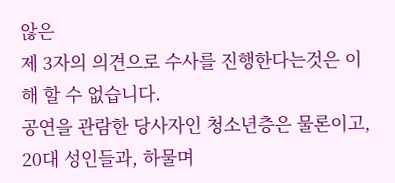않은
제 3자의 의견으로 수사를 진행한다는것은 이해 할 수 없습니다.
공연을 관람한 당사자인 청소년층은 물론이고, 20대 성인들과, 하물며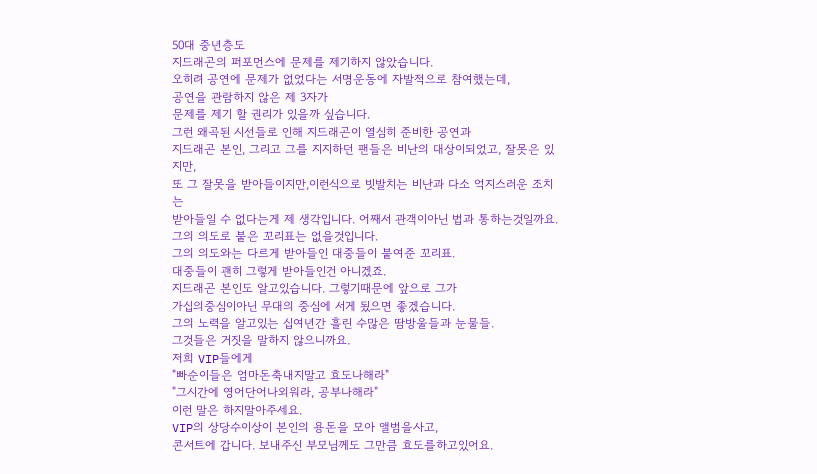50대 중년층도
지드래곤의 퍼포먼스에 문제를 제기하지 않았습니다.
오히려 공연에 문제가 없었다는 서명운동에 자발적으로 참여했는데,
공연을 관람하지 않은 제 3자가
문제를 제기 할 권리가 있을까 싶습니다.
그런 왜곡된 시선들로 인해 지드래곤이 열심히 준비한 공연과
지드래곤 본인, 그리고 그를 지지하던 팬들은 비난의 대상이되었고, 잘못은 있지만,
또 그 잘못을 받아들이지만,이런식으로 빗발치는 비난과 다소 억지스러운 조치는
받아들일 수 없다는게 제 생각입니다. 어째서 관객이아닌 법과 통하는것일까요.
그의 의도로 붙은 꼬리표는 없을것입니다.
그의 의도와는 다르게 받아들인 대중들이 붙여준 꼬리표.
대중들이 괜히 그렇게 받아들인건 아니겠죠.
지드래곤 본인도 알고있습니다. 그렇기때문에 앞으로 그가
가십의중심이아닌 무대의 중심에 서게 됬으면 좋겠습니다.
그의 노력을 알고있는 십여년간 흘린 수많은 땀방울들과 눈물들.
그것들은 거짓을 말하지 않으니까요.
저희 VIP들에게
"빠순이들은 엄마돈축내지말고 효도나해라"
"그시간에 영어단어나외워라, 공부나해라"
이런 말은 하지말아주세요.
VIP의 상당수이상이 본인의 용돈을 모아 앨범을사고,
콘서트에 갑니다. 보내주신 부모님께도 그만큼 효도를하고있어요.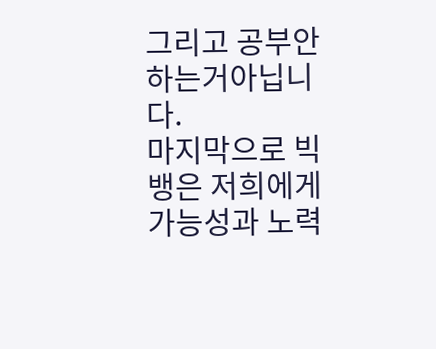그리고 공부안하는거아닙니다.
마지막으로 빅뱅은 저희에게 가능성과 노력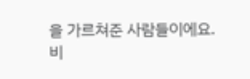을 가르쳐준 사람들이에요.
비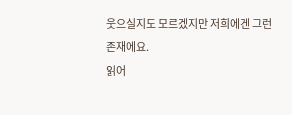웃으실지도 모르겠지만 저희에겐 그런존재에요.
읽어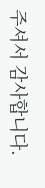주셔서 감사합니다.